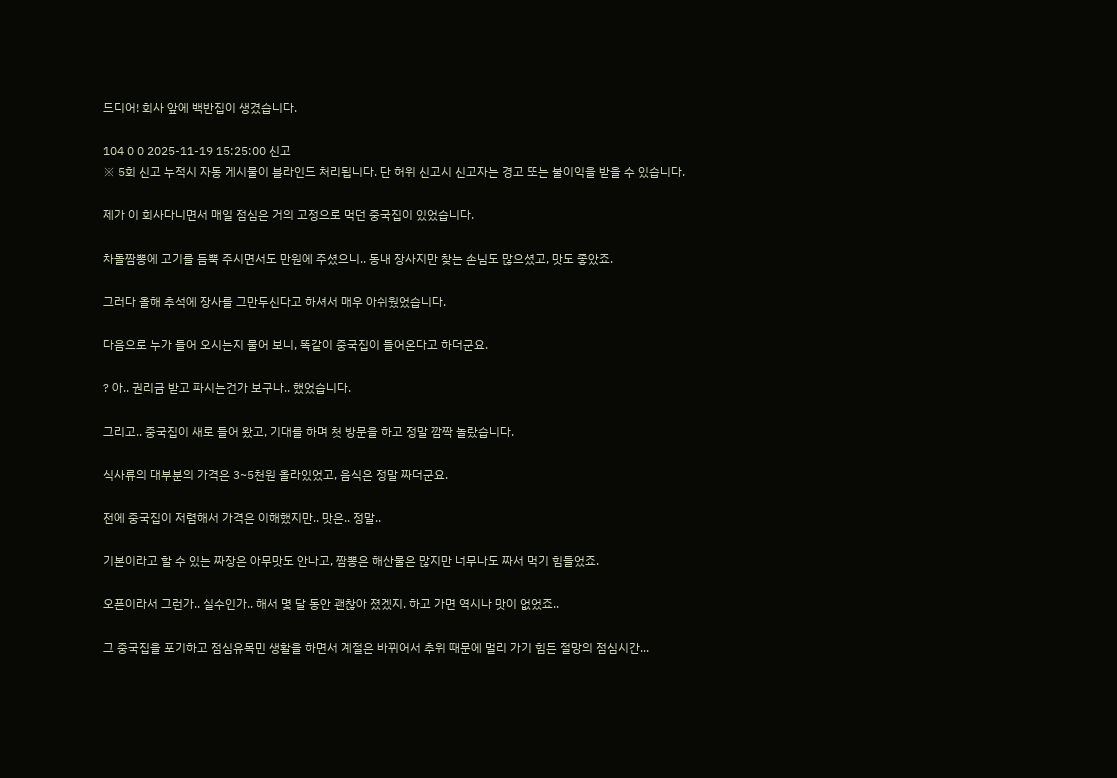드디어! 회사 앞에 백반집이 생겼습니다.

104 0 0 2025-11-19 15:25:00 신고
※ 5회 신고 누적시 자동 게시물이 블라인드 처리됩니다. 단 허위 신고시 신고자는 경고 또는 불이익을 받을 수 있습니다.

제가 이 회사다니면서 매일 점심은 거의 고정으로 먹던 중국집이 있었습니다.

차돌짬뽕에 고기를 듬뿍 주시면서도 만원에 주셨으니.. 동내 장사지만 찾는 손님도 많으셨고, 맛도 좋았죠.

그러다 올해 추석에 장사를 그만두신다고 하셔서 매우 아쉬웠었습니다.

다음으로 누가 들어 오시는지 물어 보니, 똑같이 중국집이 들어온다고 하더군요.

? 아.. 권리금 받고 파시는건가 보구나.. 했었습니다.

그리고.. 중국집이 새로 들어 왔고, 기대를 하며 첫 방문을 하고 정말 깜짝 놀랐습니다.

식사류의 대부분의 가격은 3~5천원 올라있었고, 음식은 정말 짜더군요.

전에 중국집이 저렴해서 가격은 이해했지만.. 맛은.. 정말..

기본이라고 할 수 있는 짜장은 아무맛도 안나고, 짬뽕은 해산물은 많지만 너무나도 짜서 먹기 힘들었죠.

오픈이라서 그런가.. 실수인가.. 해서 몇 달 동안 괜찮아 졌겠지. 하고 가면 역시나 맛이 없었죠..

그 중국집을 포기하고 점심유목민 생활을 하면서 계절은 바뀌어서 추위 때문에 멀리 가기 힘든 절망의 점심시간...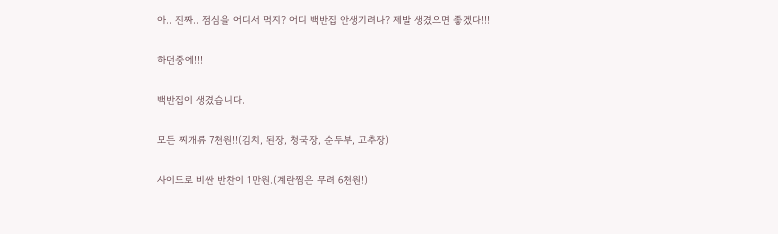아.. 진짜.. 점심을 어디서 먹지? 어디 백반집 안생기려나? 제발 생겼으면 좋겠다!!!

하던중에!!!

백반집이 생겼습니다.

모든 찌개류 7천원!!(김치, 된장, 청국장, 순두부, 고추장)

사이드로 비싼 반찬이 1만원.(계란찜은 무려 6천원!)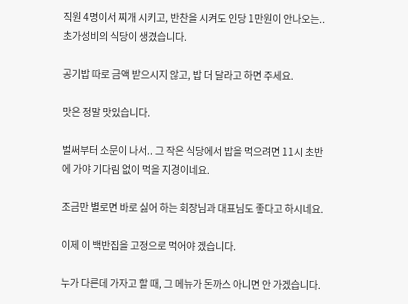직원 4명이서 찌개 시키고, 반찬을 시켜도 인당 1만원이 안나오는.. 초가성비의 식당이 생겼습니다.

공기밥 따로 금액 받으시지 않고, 밥 더 달라고 하면 주세요.

맛은 정말 맛있습니다.

벌써부터 소문이 나서.. 그 작은 식당에서 밥을 먹으려면 11시 초반에 가야 기다림 없이 먹을 지경이네요.

조금만 별로면 바로 싫어 하는 회장님과 대표님도 좋다고 하시네요.

이제 이 백반집을 고정으로 먹어야 겠습니다.

누가 다른데 가자고 할 때, 그 메뉴가 돈까스 아니면 안 가겠습니다.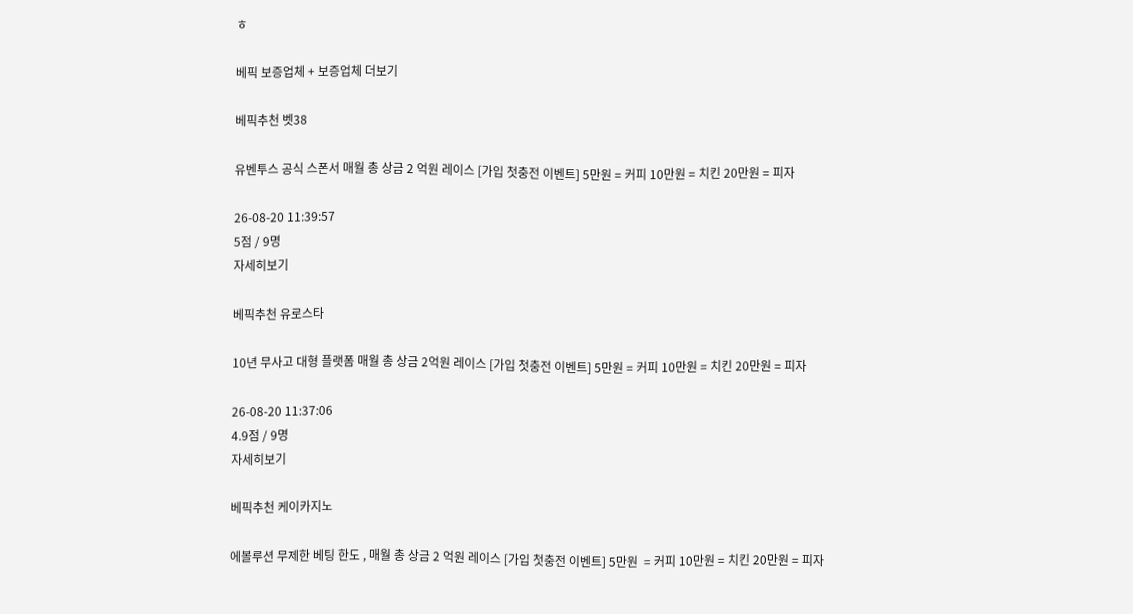ㅎ

베픽 보증업체 + 보증업체 더보기

베픽추천 벳38

유벤투스 공식 스폰서 매월 총 상금 2 억원 레이스 [가입 첫충전 이벤트] 5만원 = 커피 10만원 = 치킨 20만원 = 피자

26-08-20 11:39:57
5점 / 9명
자세히보기

베픽추천 유로스타

10년 무사고 대형 플랫폼 매월 총 상금 2억원 레이스 [가입 첫충전 이벤트] 5만원 = 커피 10만원 = 치킨 20만원 = 피자

26-08-20 11:37:06
4.9점 / 9명
자세히보기

베픽추천 케이카지노

에볼루션 무제한 베팅 한도 , 매월 총 상금 2 억원 레이스 [가입 첫충전 이벤트] 5만원  = 커피 10만원 = 치킨 20만원 = 피자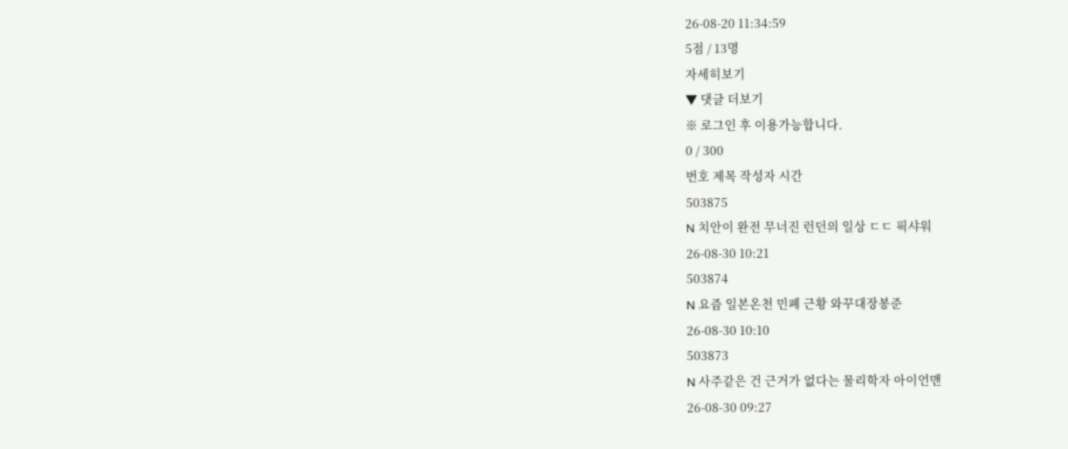26-08-20 11:34:59
5점 / 13명
자세히보기
▼ 댓글 더보기
※ 로그인 후 이용가능합니다.
0 / 300
번호 제목 작성자 시간
503875
N 치안이 완전 무너진 런던의 일상 ㄷㄷ 픽샤워
26-08-30 10:21
503874
N 요즘 일본온천 민폐 근황 와꾸대장봉준
26-08-30 10:10
503873
N 사주같은 건 근거가 없다는 물리학자 아이언맨
26-08-30 09:27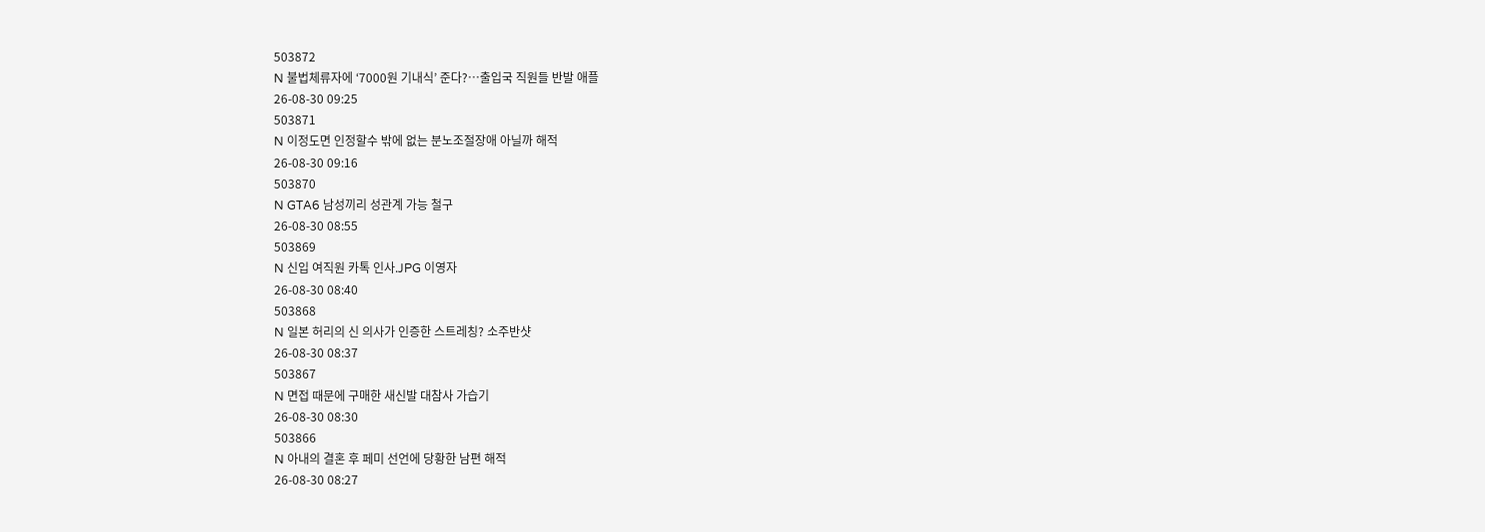503872
N 불법체류자에 ‘7000원 기내식’ 준다?…출입국 직원들 반발 애플
26-08-30 09:25
503871
N 이정도면 인정할수 밖에 없는 분노조절장애 아닐까 해적
26-08-30 09:16
503870
N GTA6 남성끼리 성관계 가능 철구
26-08-30 08:55
503869
N 신입 여직원 카톡 인사.JPG 이영자
26-08-30 08:40
503868
N 일본 허리의 신 의사가 인증한 스트레칭? 소주반샷
26-08-30 08:37
503867
N 면접 때문에 구매한 새신발 대참사 가습기
26-08-30 08:30
503866
N 아내의 결혼 후 페미 선언에 당황한 남편 해적
26-08-30 08:27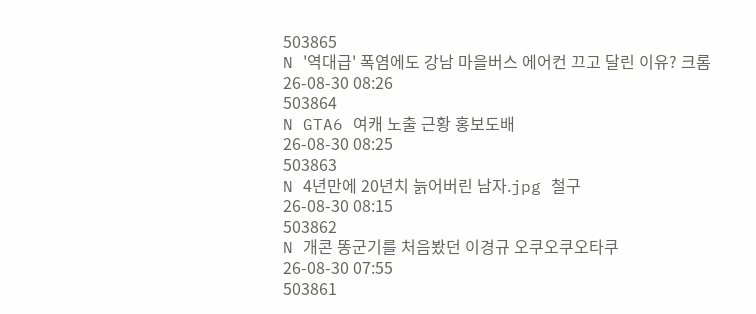503865
N '역대급' 폭염에도 강남 마을버스 에어컨 끄고 달린 이유? 크롬
26-08-30 08:26
503864
N GTA6 여캐 노출 근황 홍보도배
26-08-30 08:25
503863
N 4년만에 20년치 늙어버린 남자.jpg 철구
26-08-30 08:15
503862
N 개콘 똥군기를 처음봤던 이경규 오쿠오쿠오타쿠
26-08-30 07:55
503861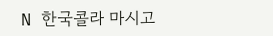N 한국콜라 마시고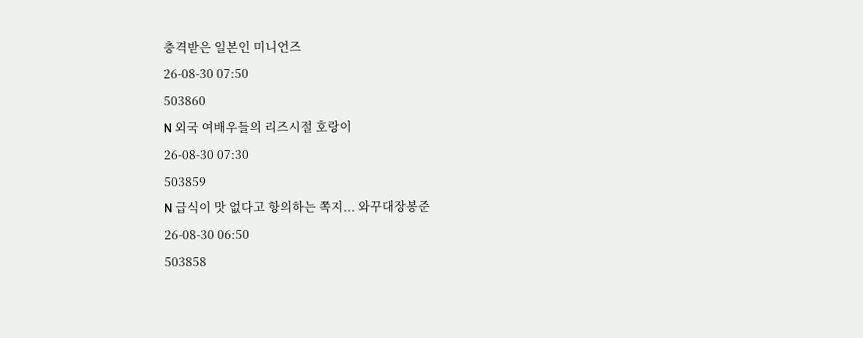충격받은 일본인 미니언즈
26-08-30 07:50
503860
N 외국 여배우들의 리즈시절 호랑이
26-08-30 07:30
503859
N 급식이 맛 없다고 항의하는 쪽지... 와꾸대장봉준
26-08-30 06:50
503858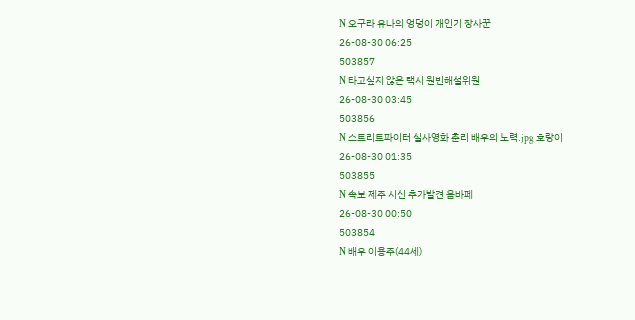N 오구라 유나의 엉덩이 개인기 장사꾼
26-08-30 06:25
503857
N 타고싶지 않은 택시 원빈해설위원
26-08-30 03:45
503856
N 스트리트파이터 실사영화 춘리 배우의 노력.jpg 호랑이
26-08-30 01:35
503855
N 속보 제주 시신 추가발견 음바페
26-08-30 00:50
503854
N 배우 이용주(44세)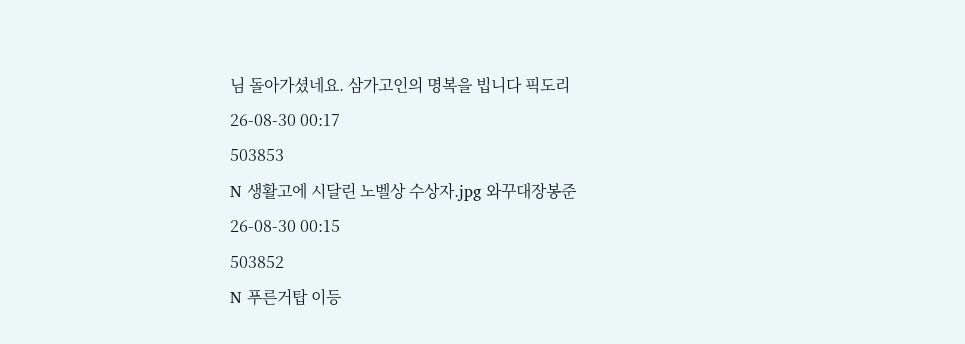님 돌아가셨네요. 삼가고인의 명복을 빕니다 픽도리
26-08-30 00:17
503853
N 생활고에 시달린 노벨상 수상자.jpg 와꾸대장봉준
26-08-30 00:15
503852
N 푸른거탑 이등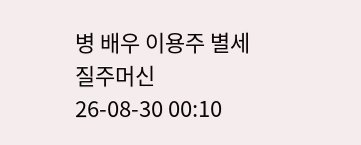병 배우 이용주 별세 질주머신
26-08-30 00:10